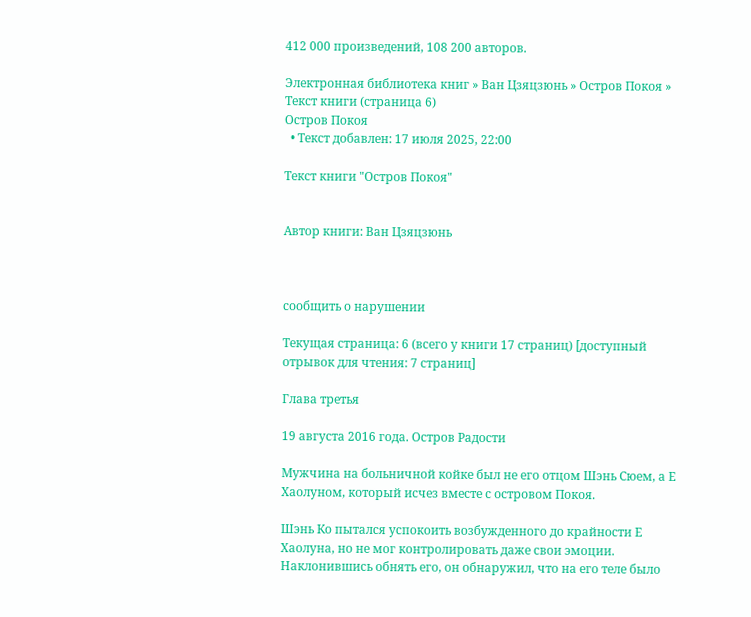412 000 произведений, 108 200 авторов.

Электронная библиотека книг » Ван Цзяцзюнь » Остров Покоя » Текст книги (страница 6)
Остров Покоя
  • Текст добавлен: 17 июля 2025, 22:00

Текст книги "Остров Покоя"


Автор книги: Ван Цзяцзюнь



сообщить о нарушении

Текущая страница: 6 (всего у книги 17 страниц) [доступный отрывок для чтения: 7 страниц]

Глава третья

19 августа 2016 года. Остров Радости

Мужчина на больничной койке был не его отцом Шэнь Сюем, а Е Хаолуном, который исчез вместе с островом Покоя.

Шэнь Ко пытался успокоить возбужденного до крайности Е Хаолуна, но не мог контролировать даже свои эмоции. Наклонившись обнять его, он обнаружил, что на его теле было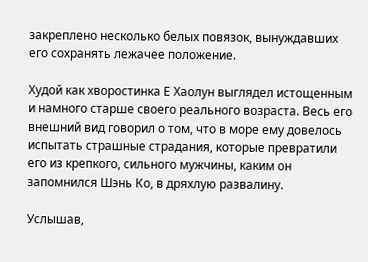закреплено несколько белых повязок, вынуждавших его сохранять лежачее положение.

Худой как хворостинка Е Хаолун выглядел истощенным и намного старше своего реального возраста. Весь его внешний вид говорил о том, что в море ему довелось испытать страшные страдания, которые превратили его из крепкого, сильного мужчины, каким он запомнился Шэнь Ко, в дряхлую развалину.

Услышав,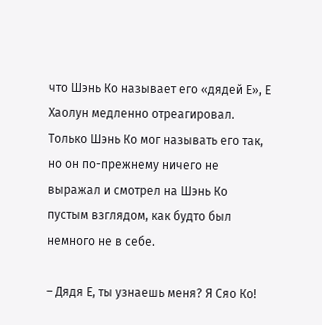что Шэнь Ко называет его «дядей Е», Е Хаолун медленно отреагировал. Только Шэнь Ко мог называть его так, но он по-прежнему ничего не выражал и смотрел на Шэнь Ко пустым взглядом, как будто был немного не в себе.

– Дядя Е, ты узнаешь меня? Я Сяо Ко!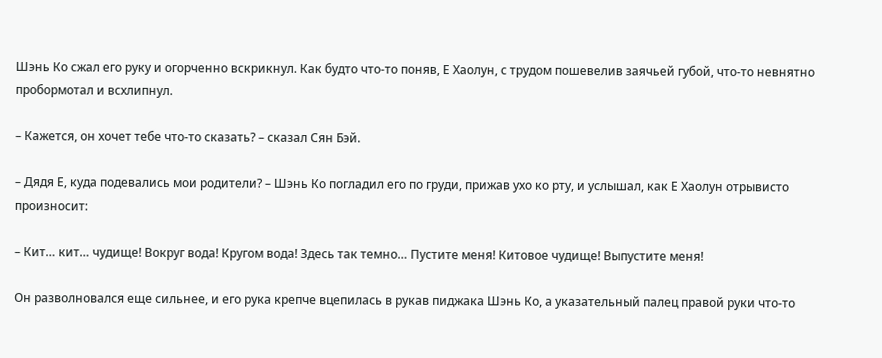Шэнь Ко сжал его руку и огорченно вскрикнул. Как будто что-то поняв, Е Хаолун, с трудом пошевелив заячьей губой, что-то невнятно пробормотал и всхлипнул.

– Кажется, он хочет тебе что-то сказать? – сказал Сян Бэй.

– Дядя Е, куда подевались мои родители? – Шэнь Ко погладил его по груди, прижав ухо ко рту, и услышал, как Е Хаолун отрывисто произносит:

– Кит… кит… чудище! Вокруг вода! Кругом вода! Здесь так темно… Пустите меня! Китовое чудище! Выпустите меня!

Он разволновался еще сильнее, и его рука крепче вцепилась в рукав пиджака Шэнь Ко, а указательный палец правой руки что-то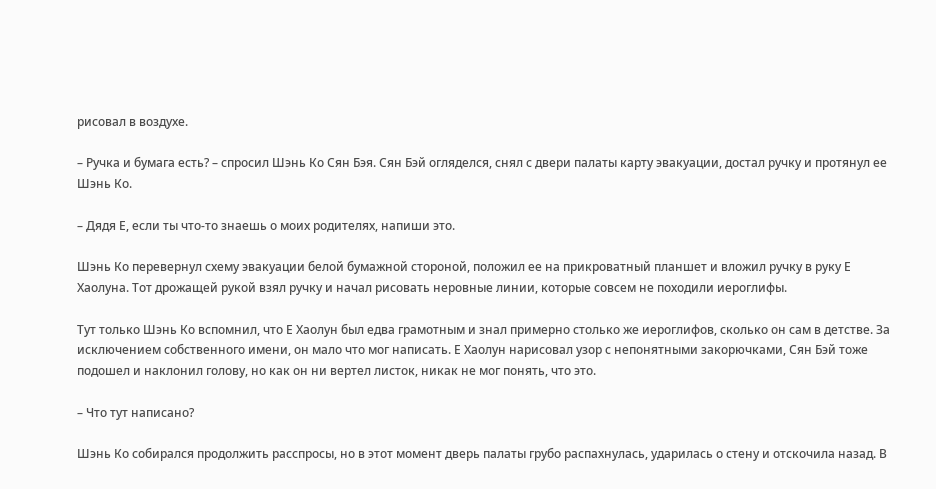рисовал в воздухе.

– Ручка и бумага есть? – спросил Шэнь Ко Сян Бэя. Сян Бэй огляделся, снял с двери палаты карту эвакуации, достал ручку и протянул ее Шэнь Ко.

– Дядя Е, если ты что-то знаешь о моих родителях, напиши это.

Шэнь Ко перевернул схему эвакуации белой бумажной стороной, положил ее на прикроватный планшет и вложил ручку в руку Е Хаолуна. Тот дрожащей рукой взял ручку и начал рисовать неровные линии, которые совсем не походили иероглифы.

Тут только Шэнь Ко вспомнил, что Е Хаолун был едва грамотным и знал примерно столько же иероглифов, сколько он сам в детстве. За исключением собственного имени, он мало что мог написать. Е Хаолун нарисовал узор с непонятными закорючками, Сян Бэй тоже подошел и наклонил голову, но как он ни вертел листок, никак не мог понять, что это.

– Что тут написано?

Шэнь Ко собирался продолжить расспросы, но в этот момент дверь палаты грубо распахнулась, ударилась о стену и отскочила назад. В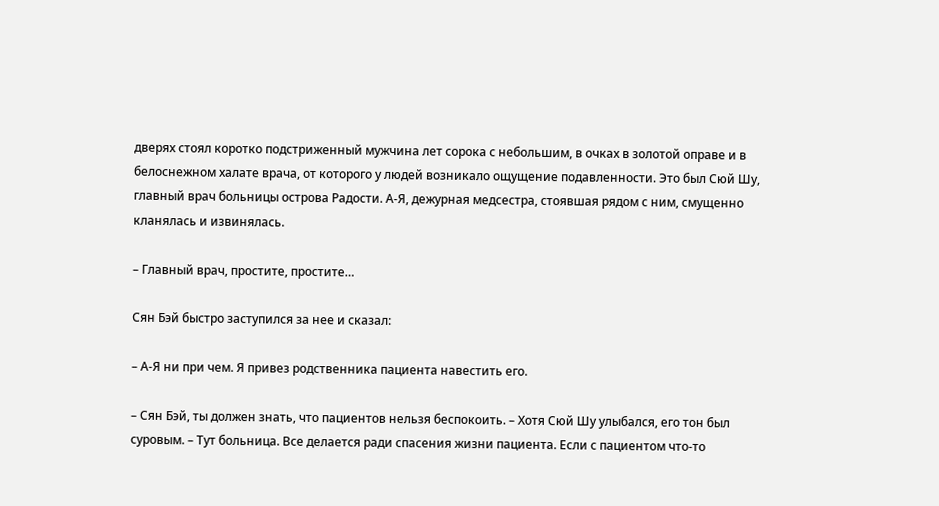дверях стоял коротко подстриженный мужчина лет сорока с небольшим, в очках в золотой оправе и в белоснежном халате врача, от которого у людей возникало ощущение подавленности. Это был Сюй Шу, главный врач больницы острова Радости. А-Я, дежурная медсестра, стоявшая рядом с ним, смущенно кланялась и извинялась.

– Главный врач, простите, простите…

Сян Бэй быстро заступился за нее и сказал:

– А-Я ни при чем. Я привез родственника пациента навестить его.

– Сян Бэй, ты должен знать, что пациентов нельзя беспокоить. – Хотя Сюй Шу улыбался, его тон был суровым. – Тут больница. Все делается ради спасения жизни пациента. Если с пациентом что-то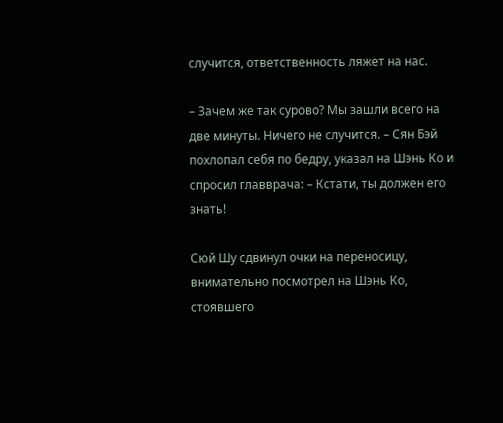случится, ответственность ляжет на нас.

– Зачем же так сурово? Мы зашли всего на две минуты. Ничего не случится. – Сян Бэй похлопал себя по бедру, указал на Шэнь Ко и спросил главврача: – Кстати, ты должен его знать!

Сюй Шу сдвинул очки на переносицу, внимательно посмотрел на Шэнь Ко, стоявшего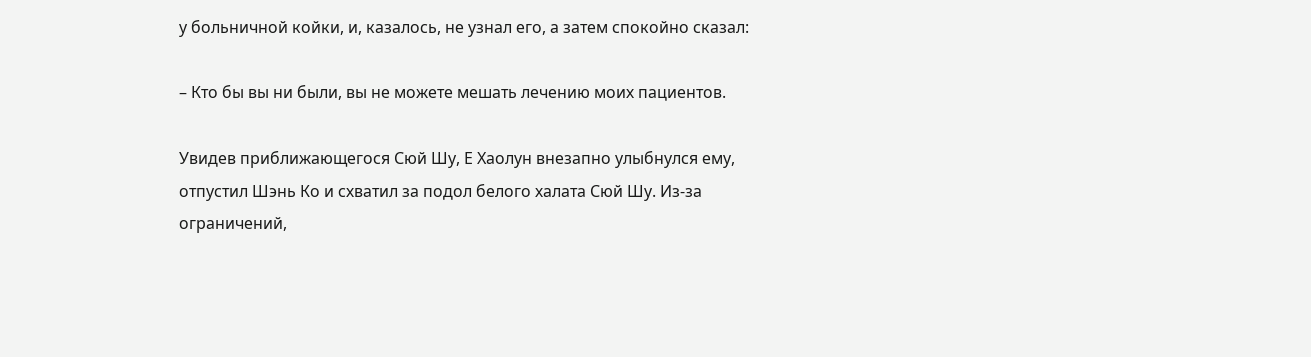у больничной койки, и, казалось, не узнал его, а затем спокойно сказал:

– Кто бы вы ни были, вы не можете мешать лечению моих пациентов.

Увидев приближающегося Сюй Шу, Е Хаолун внезапно улыбнулся ему, отпустил Шэнь Ко и схватил за подол белого халата Сюй Шу. Из-за ограничений,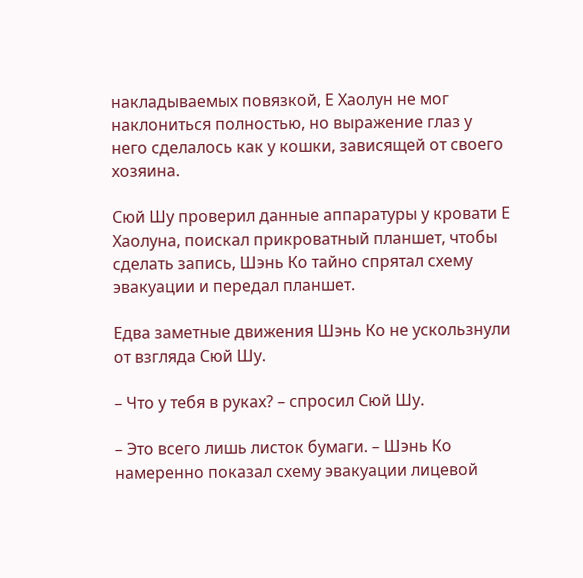накладываемых повязкой, Е Хаолун не мог наклониться полностью, но выражение глаз у него сделалось как у кошки, зависящей от своего хозяина.

Сюй Шу проверил данные аппаратуры у кровати Е Хаолуна, поискал прикроватный планшет, чтобы сделать запись, Шэнь Ко тайно спрятал схему эвакуации и передал планшет.

Едва заметные движения Шэнь Ко не ускользнули от взгляда Сюй Шу.

– Что у тебя в руках? – спросил Сюй Шу.

– Это всего лишь листок бумаги. – Шэнь Ко намеренно показал схему эвакуации лицевой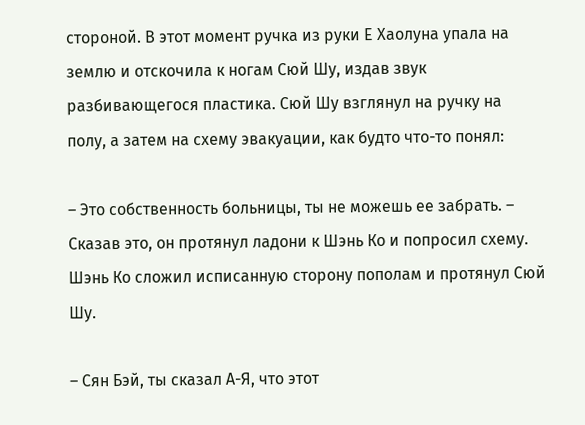стороной. В этот момент ручка из руки Е Хаолуна упала на землю и отскочила к ногам Сюй Шу, издав звук разбивающегося пластика. Сюй Шу взглянул на ручку на полу, а затем на схему эвакуации, как будто что-то понял:

– Это собственность больницы, ты не можешь ее забрать. – Сказав это, он протянул ладони к Шэнь Ко и попросил схему. Шэнь Ко сложил исписанную сторону пополам и протянул Сюй Шу.

– Сян Бэй, ты сказал А-Я, что этот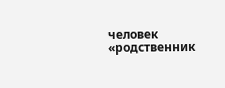человек «родственник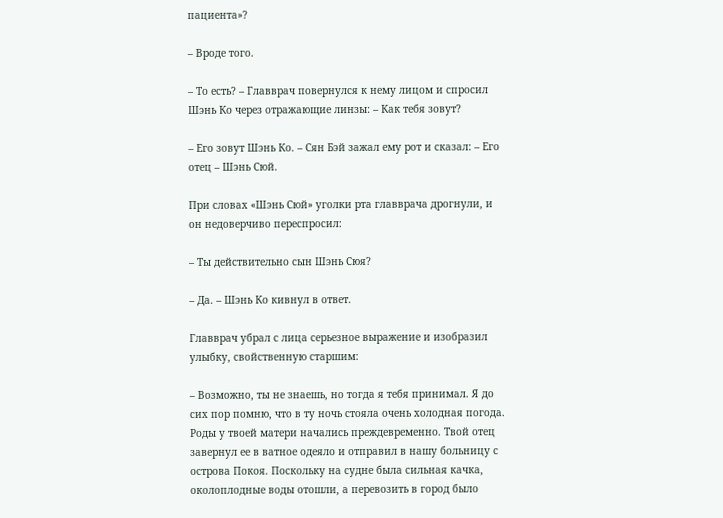пациента»?

– Вроде того.

– То есть? – Главврач повернулся к нему лицом и спросил Шэнь Ко через отражающие линзы: – Как тебя зовут?

– Его зовут Шэнь Ко. – Сян Бэй зажал ему рот и сказал: – Его отец – Шэнь Сюй.

При словах «Шэнь Сюй» уголки рта главврача дрогнули, и он недоверчиво переспросил:

– Ты действительно сын Шэнь Сюя?

– Да. – Шэнь Ко кивнул в ответ.

Главврач убрал с лица серьезное выражение и изобразил улыбку, свойственную старшим:

– Возможно, ты не знаешь, но тогда я тебя принимал. Я до сих пор помню, что в ту ночь стояла очень холодная погода. Роды у твоей матери начались преждевременно. Твой отец завернул ее в ватное одеяло и отправил в нашу больницу с острова Покоя. Поскольку на судне была сильная качка, околоплодные воды отошли, а перевозить в город было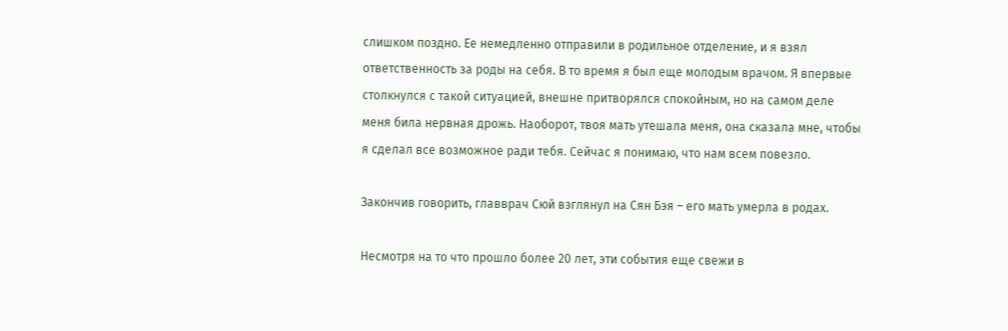слишком поздно. Ее немедленно отправили в родильное отделение, и я взял ответственность за роды на себя. В то время я был еще молодым врачом. Я впервые столкнулся с такой ситуацией, внешне притворялся спокойным, но на самом деле меня била нервная дрожь. Наоборот, твоя мать утешала меня, она сказала мне, чтобы я сделал все возможное ради тебя. Сейчас я понимаю, что нам всем повезло.

Закончив говорить, главврач Сюй взглянул на Сян Бэя – его мать умерла в родах.

Несмотря на то что прошло более 20 лет, эти события еще свежи в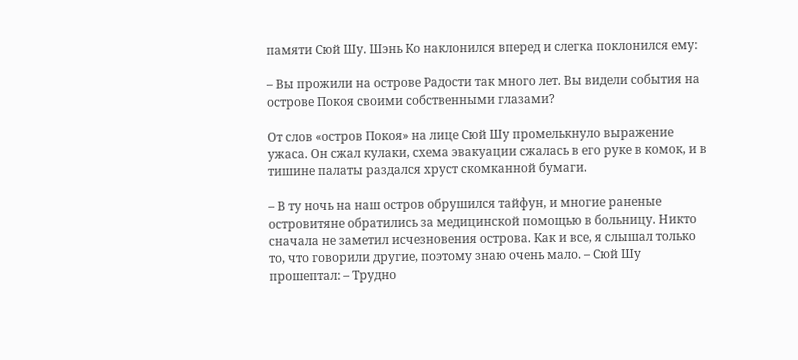памяти Сюй Шу. Шэнь Ко наклонился вперед и слегка поклонился ему:

– Вы прожили на острове Радости так много лет. Вы видели события на острове Покоя своими собственными глазами?

От слов «остров Покоя» на лице Сюй Шу промелькнуло выражение ужаса. Он сжал кулаки, схема эвакуации сжалась в его руке в комок, и в тишине палаты раздался хруст скомканной бумаги.

– В ту ночь на наш остров обрушился тайфун, и многие раненые островитяне обратились за медицинской помощью в больницу. Никто сначала не заметил исчезновения острова. Как и все, я слышал только то, что говорили другие, поэтому знаю очень мало. – Сюй Шу прошептал: – Трудно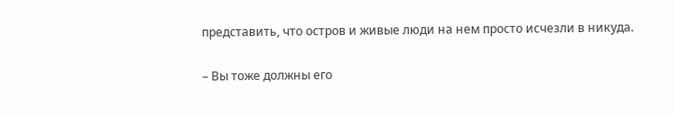представить, что остров и живые люди на нем просто исчезли в никуда.

– Вы тоже должны его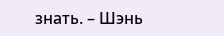знать. – Шэнь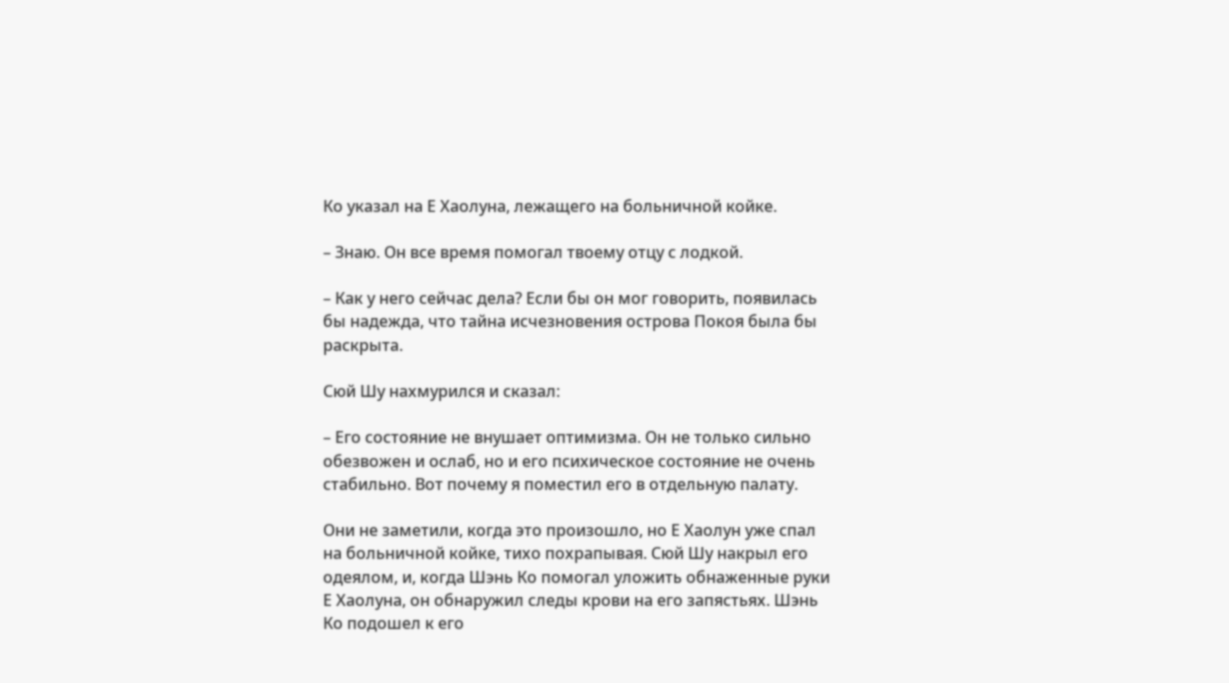Ко указал на Е Хаолуна, лежащего на больничной койке.

– Знаю. Он все время помогал твоему отцу с лодкой.

– Как у него сейчас дела? Если бы он мог говорить, появилась бы надежда, что тайна исчезновения острова Покоя была бы раскрыта.

Сюй Шу нахмурился и сказал:

– Его состояние не внушает оптимизма. Он не только сильно обезвожен и ослаб, но и его психическое состояние не очень стабильно. Вот почему я поместил его в отдельную палату.

Они не заметили, когда это произошло, но Е Хаолун уже спал на больничной койке, тихо похрапывая. Сюй Шу накрыл его одеялом, и, когда Шэнь Ко помогал уложить обнаженные руки Е Хаолуна, он обнаружил следы крови на его запястьях. Шэнь Ко подошел к его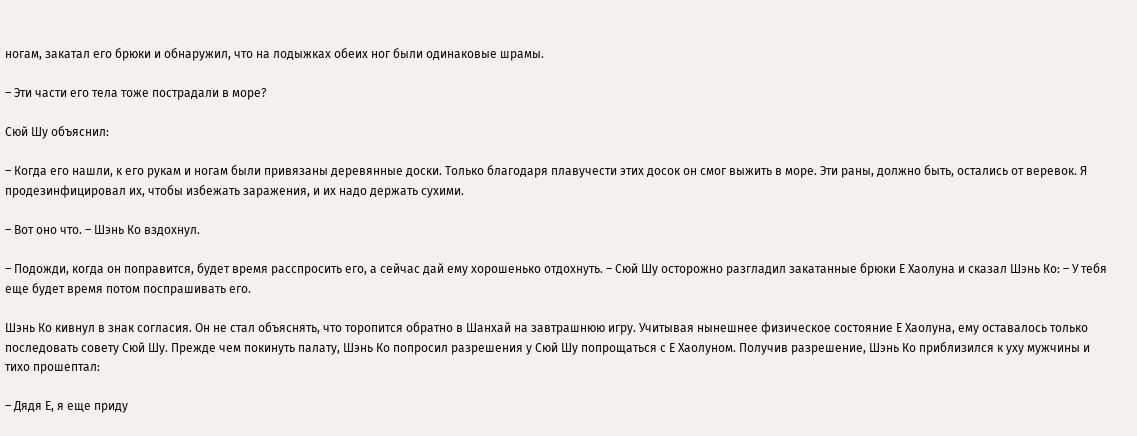ногам, закатал его брюки и обнаружил, что на лодыжках обеих ног были одинаковые шрамы.

– Эти части его тела тоже пострадали в море?

Сюй Шу объяснил:

– Когда его нашли, к его рукам и ногам были привязаны деревянные доски. Только благодаря плавучести этих досок он смог выжить в море. Эти раны, должно быть, остались от веревок. Я продезинфицировал их, чтобы избежать заражения, и их надо держать сухими.

– Вот оно что. – Шэнь Ко вздохнул.

– Подожди, когда он поправится, будет время расспросить его, а сейчас дай ему хорошенько отдохнуть. – Сюй Шу осторожно разгладил закатанные брюки Е Хаолуна и сказал Шэнь Ко: – У тебя еще будет время потом поспрашивать его.

Шэнь Ко кивнул в знак согласия. Он не стал объяснять, что торопится обратно в Шанхай на завтрашнюю игру. Учитывая нынешнее физическое состояние Е Хаолуна, ему оставалось только последовать совету Сюй Шу. Прежде чем покинуть палату, Шэнь Ко попросил разрешения у Сюй Шу попрощаться с Е Хаолуном. Получив разрешение, Шэнь Ко приблизился к уху мужчины и тихо прошептал:

– Дядя Е, я еще приду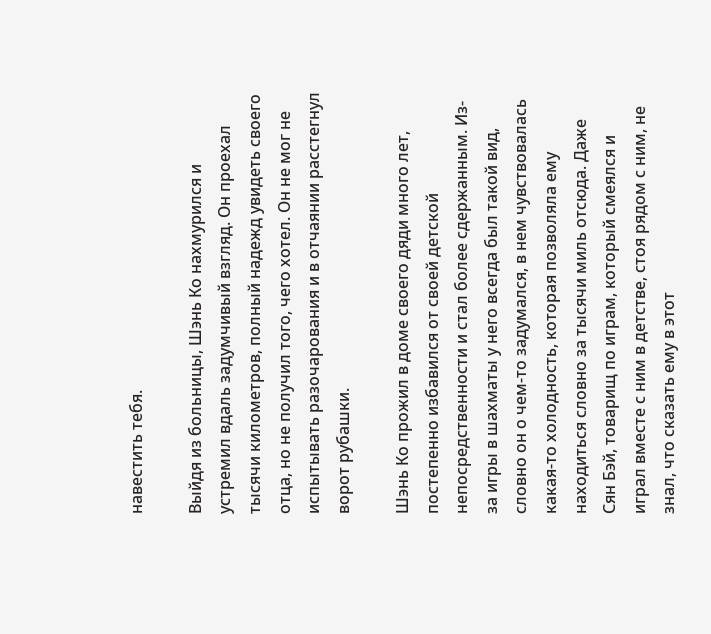навестить тебя.

Выйдя из больницы, Шэнь Ко нахмурился и устремил вдаль задумчивый взгляд. Он проехал тысячи километров, полный надежд увидеть своего отца, но не получил того, чего хотел. Он не мог не испытывать разочарования и в отчаянии расстегнул ворот рубашки.

Шэнь Ко прожил в доме своего дяди много лет, постепенно избавился от своей детской непосредственности и стал более сдержанным. Из-за игры в шахматы у него всегда был такой вид, словно он о чем-то задумался, в нем чувствовалась какая-то холодность, которая позволяла ему находиться словно за тысячи миль отсюда. Даже Сян Бэй, товарищ по играм, который смеялся и играл вместе с ним в детстве, стоя рядом с ним, не знал, что сказать ему в этот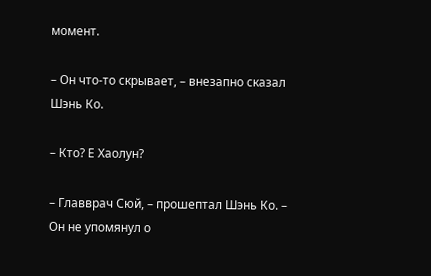момент.

– Он что-то скрывает, – внезапно сказал Шэнь Ко.

– Кто? Е Хаолун?

– Главврач Сюй, – прошептал Шэнь Ко. – Он не упомянул о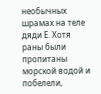необычных шрамах на теле дяди Е. Хотя раны были пропитаны морской водой и побелели,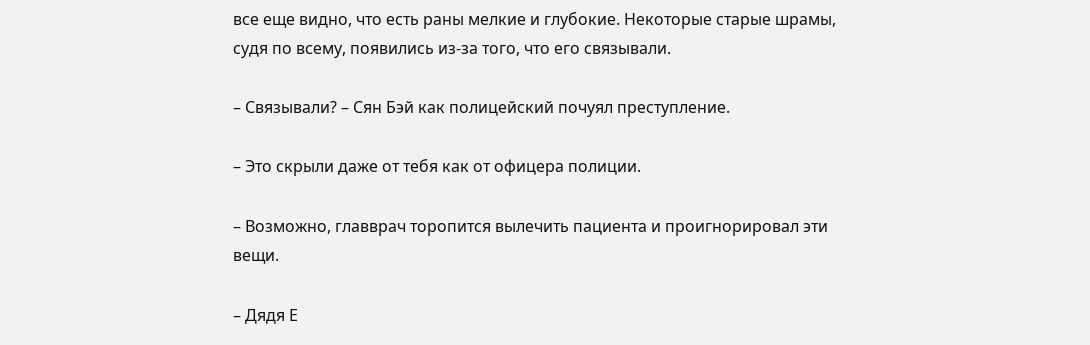все еще видно, что есть раны мелкие и глубокие. Некоторые старые шрамы, судя по всему, появились из-за того, что его связывали.

– Связывали? – Сян Бэй как полицейский почуял преступление.

– Это скрыли даже от тебя как от офицера полиции.

– Возможно, главврач торопится вылечить пациента и проигнорировал эти вещи.

– Дядя Е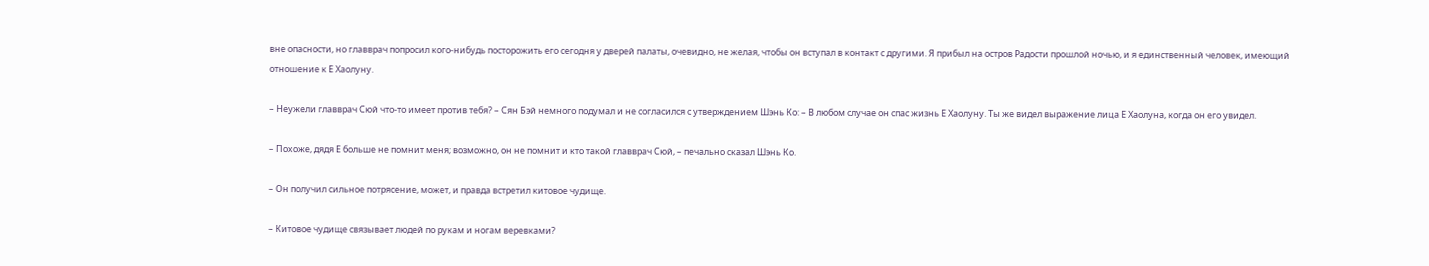вне опасности, но главврач попросил кого-нибудь посторожить его сегодня у дверей палаты, очевидно, не желая, чтобы он вступал в контакт с другими. Я прибыл на остров Радости прошлой ночью, и я единственный человек, имеющий отношение к Е Хаолуну.

– Неужели главврач Сюй что-то имеет против тебя? – Сян Бэй немного подумал и не согласился с утверждением Шэнь Ко: – В любом случае он спас жизнь Е Хаолуну. Ты же видел выражение лица Е Хаолуна, когда он его увидел.

– Похоже, дядя Е больше не помнит меня; возможно, он не помнит и кто такой главврач Сюй, – печально сказал Шэнь Ко.

– Он получил сильное потрясение, может, и правда встретил китовое чудище.

– Китовое чудище связывает людей по рукам и ногам веревками?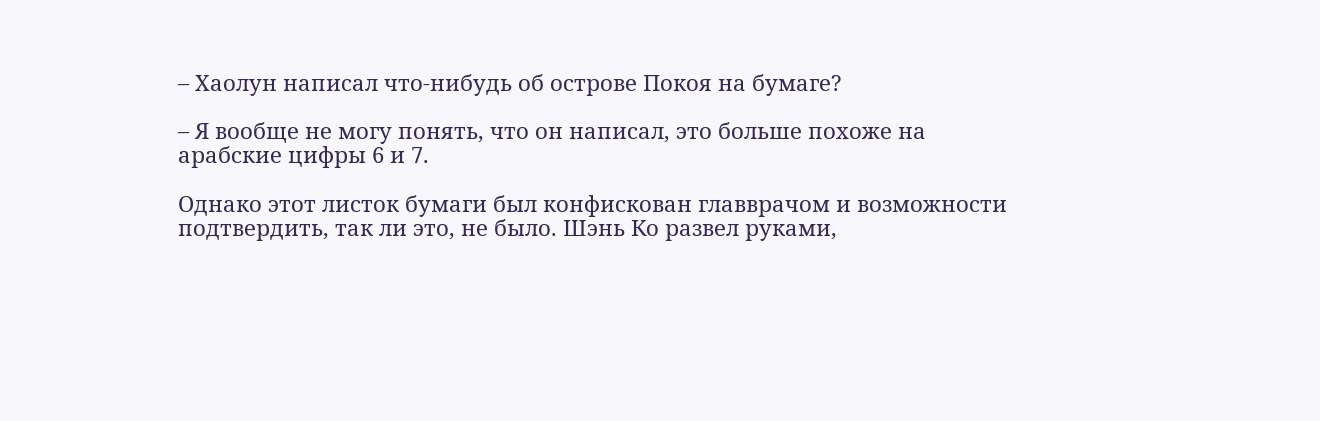– Хаолун написал что-нибудь об острове Покоя на бумаге?

– Я вообще не могу понять, что он написал, это больше похоже на арабские цифры 6 и 7.

Однако этот листок бумаги был конфискован главврачом и возможности подтвердить, так ли это, не было. Шэнь Ко развел руками,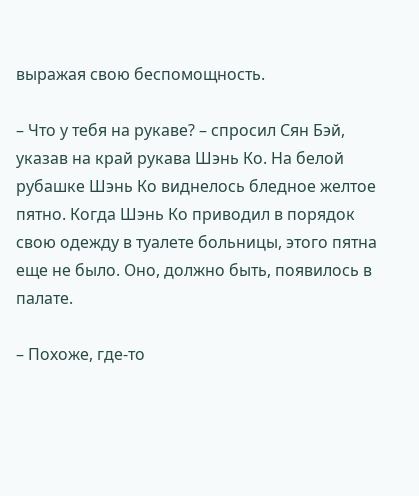выражая свою беспомощность.

– Что у тебя на рукаве? – спросил Сян Бэй, указав на край рукава Шэнь Ко. На белой рубашке Шэнь Ко виднелось бледное желтое пятно. Когда Шэнь Ко приводил в порядок свою одежду в туалете больницы, этого пятна еще не было. Оно, должно быть, появилось в палате.

– Похоже, где-то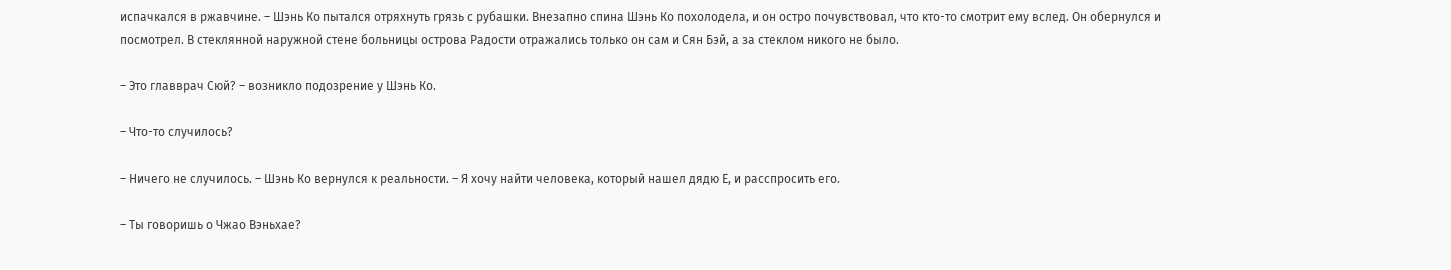испачкался в ржавчине. – Шэнь Ко пытался отряхнуть грязь с рубашки. Внезапно спина Шэнь Ко похолодела, и он остро почувствовал, что кто-то смотрит ему вслед. Он обернулся и посмотрел. В стеклянной наружной стене больницы острова Радости отражались только он сам и Сян Бэй, а за стеклом никого не было.

– Это главврач Сюй? – возникло подозрение у Шэнь Ко.

– Что-то случилось?

– Ничего не случилось. – Шэнь Ко вернулся к реальности. – Я хочу найти человека, который нашел дядю Е, и расспросить его.

– Ты говоришь о Чжао Вэньхае?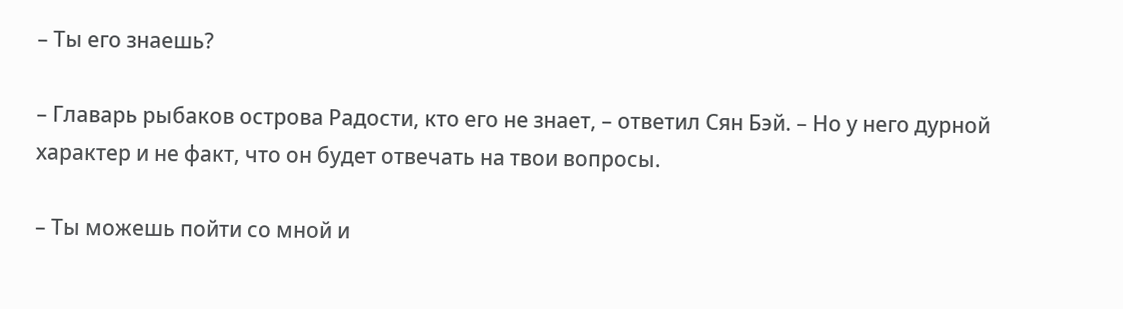– Ты его знаешь?

– Главарь рыбаков острова Радости, кто его не знает, – ответил Сян Бэй. – Но у него дурной характер и не факт, что он будет отвечать на твои вопросы.

– Ты можешь пойти со мной и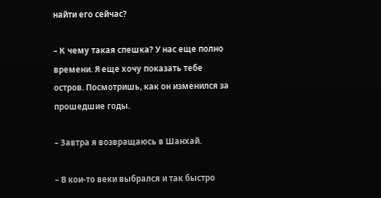найти его сейчас?

– К чему такая спешка? У нас еще полно времени. Я еще хочу показать тебе остров. Посмотришь, как он изменился за прошедшие годы.

– Завтра я возвращаюсь в Шанхай.

– В кои-то веки выбрался и так быстро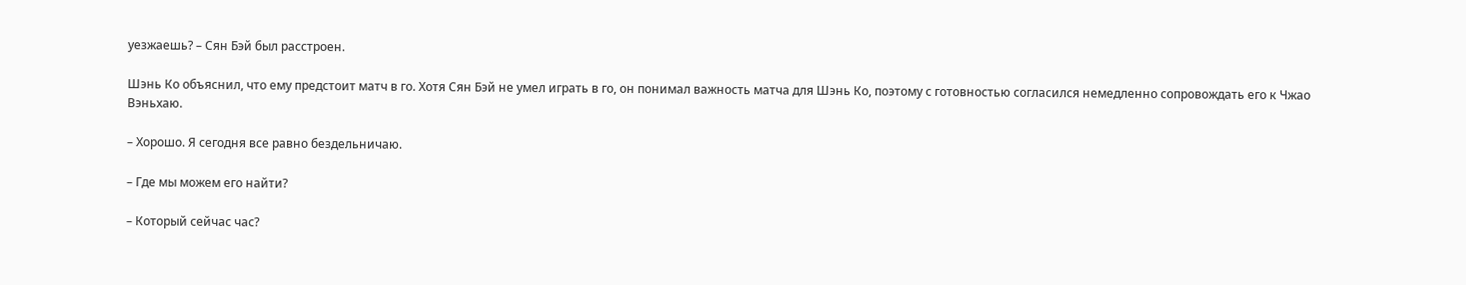уезжаешь? – Сян Бэй был расстроен.

Шэнь Ко объяснил, что ему предстоит матч в го. Хотя Сян Бэй не умел играть в го, он понимал важность матча для Шэнь Ко, поэтому с готовностью согласился немедленно сопровождать его к Чжао Вэньхаю.

– Хорошо. Я сегодня все равно бездельничаю.

– Где мы можем его найти?

– Который сейчас час?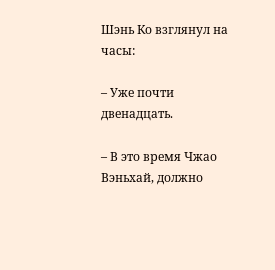Шэнь Ко взглянул на часы:

– Уже почти двенадцать.

– В это время Чжао Вэньхай, должно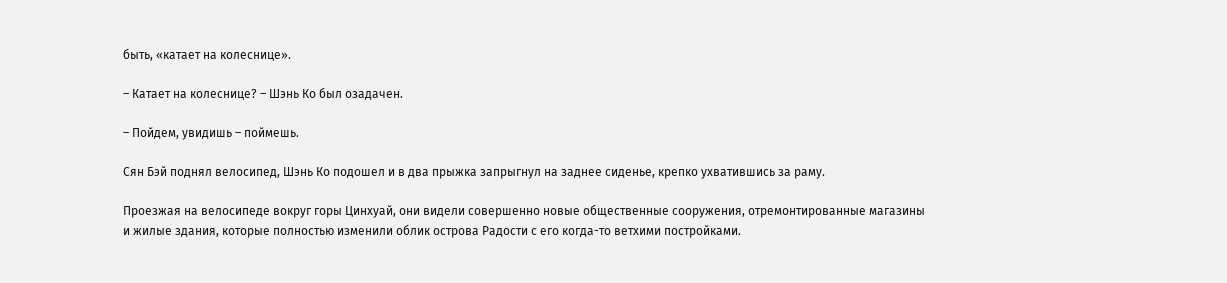быть, «катает на колеснице».

– Катает на колеснице? – Шэнь Ко был озадачен.

– Пойдем, увидишь – поймешь.

Сян Бэй поднял велосипед, Шэнь Ко подошел и в два прыжка запрыгнул на заднее сиденье, крепко ухватившись за раму.

Проезжая на велосипеде вокруг горы Цинхуай, они видели совершенно новые общественные сооружения, отремонтированные магазины и жилые здания, которые полностью изменили облик острова Радости с его когда-то ветхими постройками.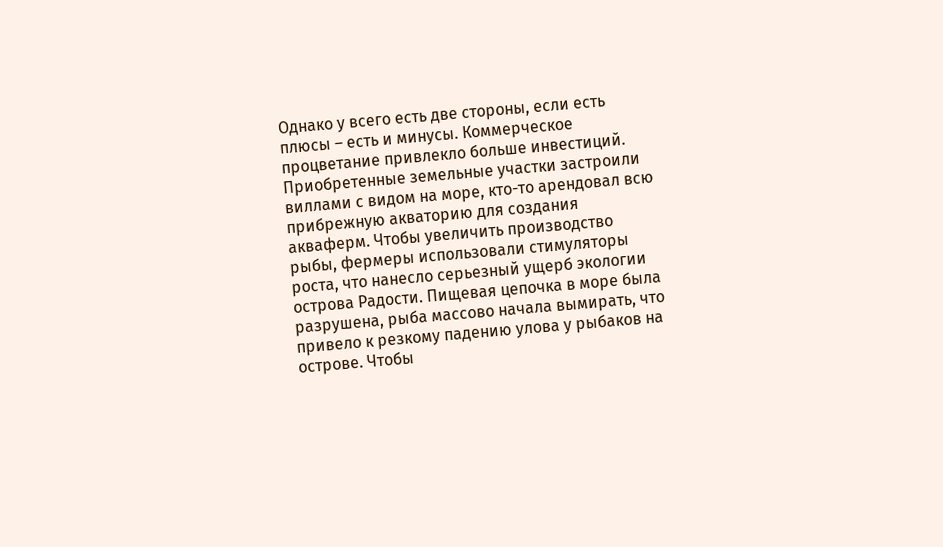Однако у всего есть две стороны, если есть плюсы – есть и минусы. Коммерческое процветание привлекло больше инвестиций. Приобретенные земельные участки застроили виллами с видом на море, кто-то арендовал всю прибрежную акваторию для создания акваферм. Чтобы увеличить производство рыбы, фермеры использовали стимуляторы роста, что нанесло серьезный ущерб экологии острова Радости. Пищевая цепочка в море была разрушена, рыба массово начала вымирать, что привело к резкому падению улова у рыбаков на острове. Чтобы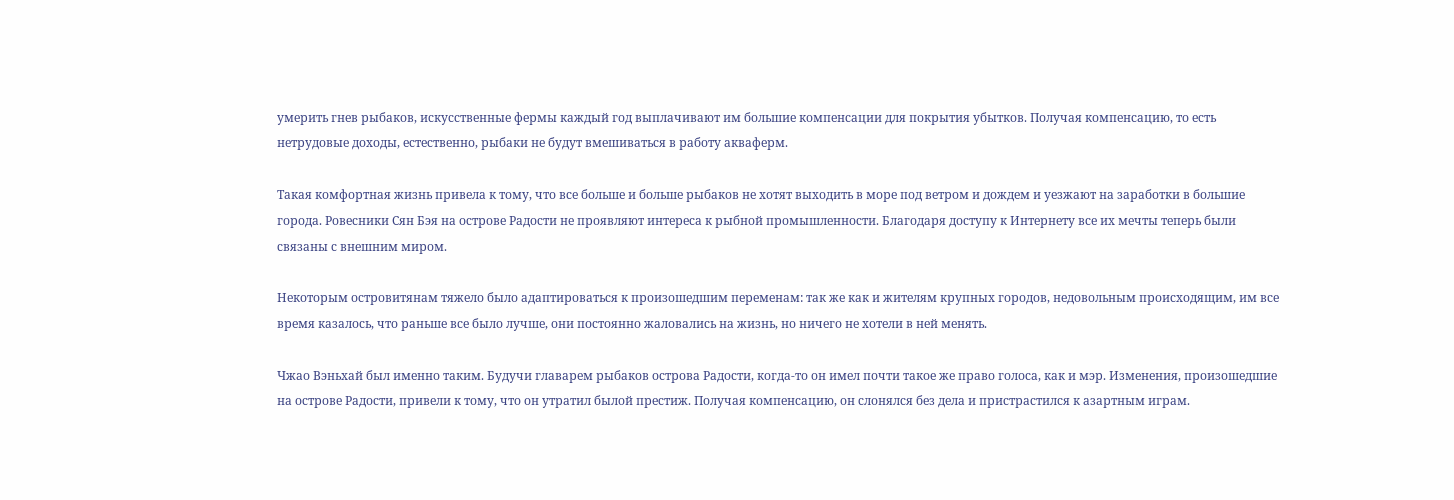умерить гнев рыбаков, искусственные фермы каждый год выплачивают им большие компенсации для покрытия убытков. Получая компенсацию, то есть нетрудовые доходы, естественно, рыбаки не будут вмешиваться в работу акваферм.

Такая комфортная жизнь привела к тому, что все больше и больше рыбаков не хотят выходить в море под ветром и дождем и уезжают на заработки в большие города. Ровесники Сян Бэя на острове Радости не проявляют интереса к рыбной промышленности. Благодаря доступу к Интернету все их мечты теперь были связаны с внешним миром.

Некоторым островитянам тяжело было адаптироваться к произошедшим переменам: так же как и жителям крупных городов, недовольным происходящим, им все время казалось, что раньше все было лучше, они постоянно жаловались на жизнь, но ничего не хотели в ней менять.

Чжао Вэньхай был именно таким. Будучи главарем рыбаков острова Радости, когда-то он имел почти такое же право голоса, как и мэр. Изменения, произошедшие на острове Радости, привели к тому, что он утратил былой престиж. Получая компенсацию, он слонялся без дела и пристрастился к азартным играм.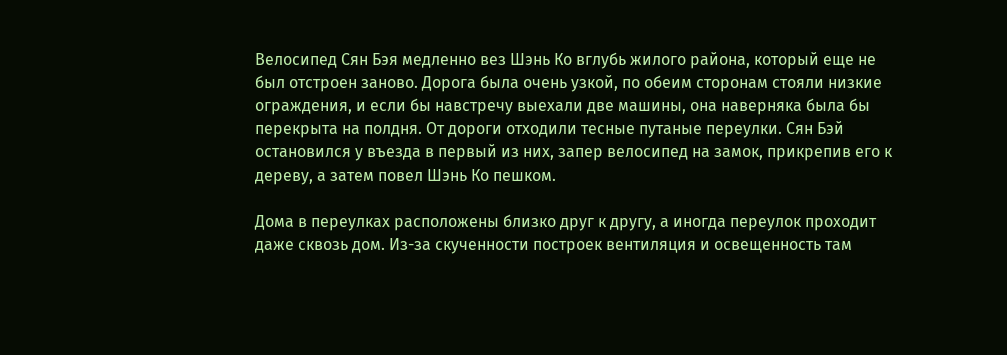Велосипед Сян Бэя медленно вез Шэнь Ко вглубь жилого района, который еще не был отстроен заново. Дорога была очень узкой, по обеим сторонам стояли низкие ограждения, и если бы навстречу выехали две машины, она наверняка была бы перекрыта на полдня. От дороги отходили тесные путаные переулки. Сян Бэй остановился у въезда в первый из них, запер велосипед на замок, прикрепив его к дереву, а затем повел Шэнь Ко пешком.

Дома в переулках расположены близко друг к другу, а иногда переулок проходит даже сквозь дом. Из-за скученности построек вентиляция и освещенность там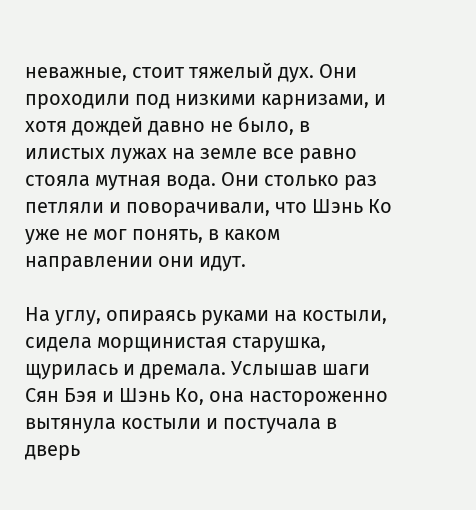неважные, стоит тяжелый дух. Они проходили под низкими карнизами, и хотя дождей давно не было, в илистых лужах на земле все равно стояла мутная вода. Они столько раз петляли и поворачивали, что Шэнь Ко уже не мог понять, в каком направлении они идут.

На углу, опираясь руками на костыли, сидела морщинистая старушка, щурилась и дремала. Услышав шаги Сян Бэя и Шэнь Ко, она настороженно вытянула костыли и постучала в дверь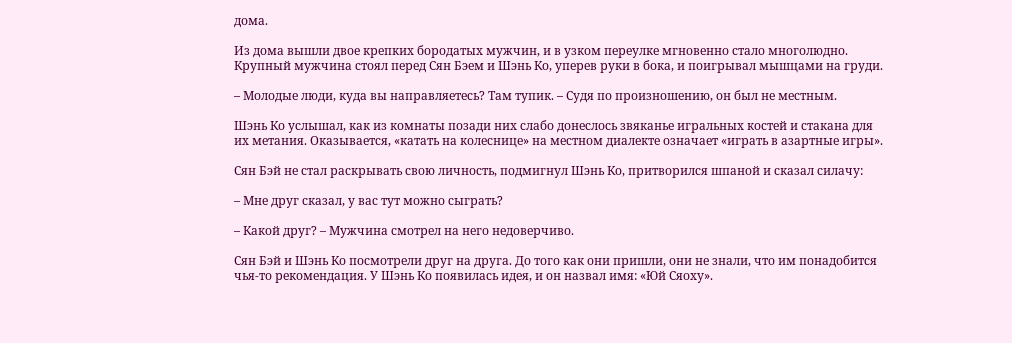дома.

Из дома вышли двое крепких бородатых мужчин, и в узком переулке мгновенно стало многолюдно. Крупный мужчина стоял перед Сян Бэем и Шэнь Ко, уперев руки в бока, и поигрывал мышцами на груди.

– Молодые люди, куда вы направляетесь? Там тупик. – Судя по произношению, он был не местным.

Шэнь Ко услышал, как из комнаты позади них слабо донеслось звяканье игральных костей и стакана для их метания. Оказывается, «катать на колеснице» на местном диалекте означает «играть в азартные игры».

Сян Бэй не стал раскрывать свою личность, подмигнул Шэнь Ко, притворился шпаной и сказал силачу:

– Мне друг сказал, у вас тут можно сыграть?

– Какой друг? – Мужчина смотрел на него недоверчиво.

Сян Бэй и Шэнь Ко посмотрели друг на друга. До того как они пришли, они не знали, что им понадобится чья-то рекомендация. У Шэнь Ко появилась идея, и он назвал имя: «Юй Сяоху».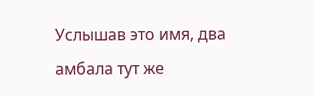Услышав это имя, два амбала тут же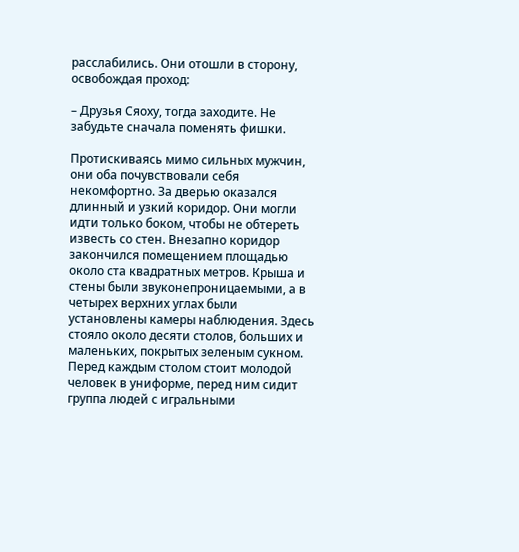расслабились. Они отошли в сторону, освобождая проход:

– Друзья Сяоху, тогда заходите. Не забудьте сначала поменять фишки.

Протискиваясь мимо сильных мужчин, они оба почувствовали себя некомфортно. За дверью оказался длинный и узкий коридор. Они могли идти только боком, чтобы не обтереть известь со стен. Внезапно коридор закончился помещением площадью около ста квадратных метров. Крыша и стены были звуконепроницаемыми, а в четырех верхних углах были установлены камеры наблюдения. Здесь стояло около десяти столов, больших и маленьких, покрытых зеленым сукном. Перед каждым столом стоит молодой человек в униформе, перед ним сидит группа людей с игральными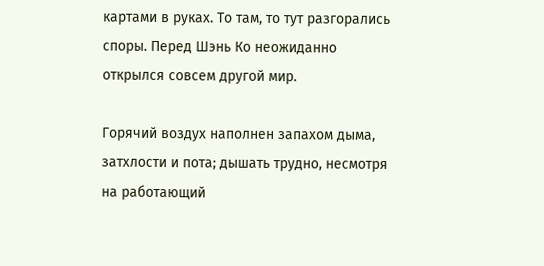картами в руках. То там, то тут разгорались споры. Перед Шэнь Ко неожиданно открылся совсем другой мир.

Горячий воздух наполнен запахом дыма, затхлости и пота; дышать трудно, несмотря на работающий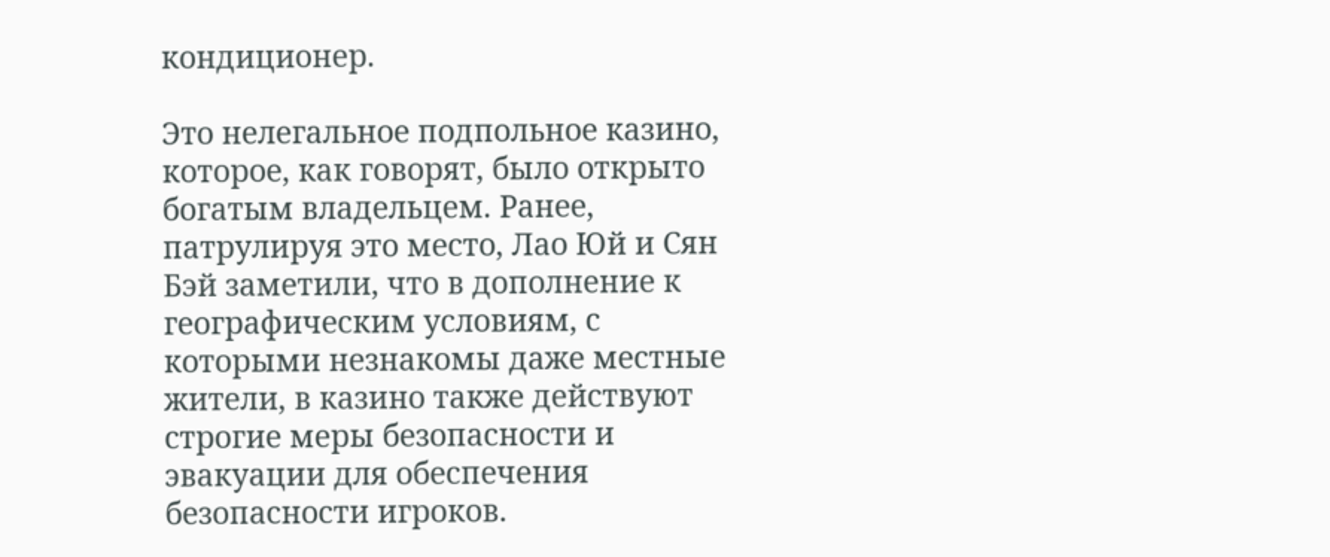кондиционер.

Это нелегальное подпольное казино, которое, как говорят, было открыто богатым владельцем. Ранее, патрулируя это место, Лао Юй и Сян Бэй заметили, что в дополнение к географическим условиям, с которыми незнакомы даже местные жители, в казино также действуют строгие меры безопасности и эвакуации для обеспечения безопасности игроков.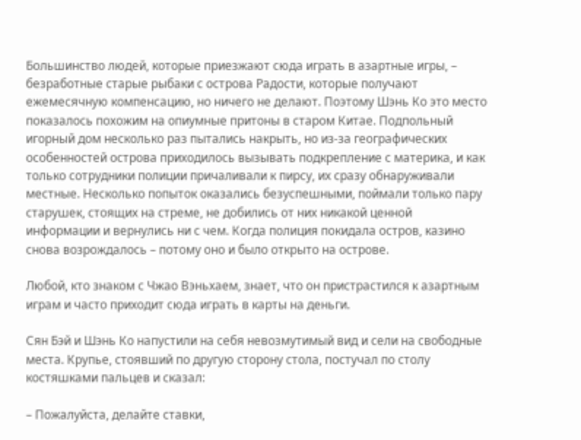Большинство людей, которые приезжают сюда играть в азартные игры, – безработные старые рыбаки с острова Радости, которые получают ежемесячную компенсацию, но ничего не делают. Поэтому Шэнь Ко это место показалось похожим на опиумные притоны в старом Китае. Подпольный игорный дом несколько раз пытались накрыть, но из-за географических особенностей острова приходилось вызывать подкрепление с материка, и как только сотрудники полиции причаливали к пирсу, их сразу обнаруживали местные. Несколько попыток оказались безуспешными, поймали только пару старушек, стоящих на стреме, не добились от них никакой ценной информации и вернулись ни с чем. Когда полиция покидала остров, казино снова возрождалось – потому оно и было открыто на острове.

Любой, кто знаком с Чжао Вэньхаем, знает, что он пристрастился к азартным играм и часто приходит сюда играть в карты на деньги.

Сян Бэй и Шэнь Ко напустили на себя невозмутимый вид и сели на свободные места. Крупье, стоявший по другую сторону стола, постучал по столу костяшками пальцев и сказал:

– Пожалуйста, делайте ставки,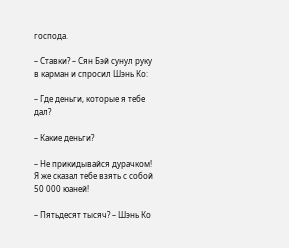господа.

– Ставки? – Сян Бэй сунул руку в карман и спросил Шэнь Ко:

– Где деньги, которые я тебе дал?

– Какие деньги?

– Не прикидывайся дурачком! Я же сказал тебе взять с собой 50 000 юаней!

– Пятьдесят тысяч? – Шэнь Ко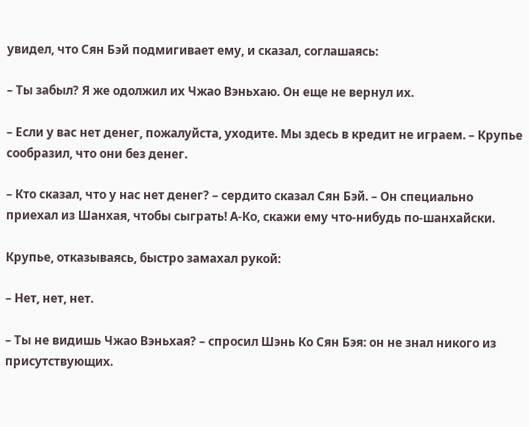увидел, что Сян Бэй подмигивает ему, и сказал, соглашаясь:

– Ты забыл? Я же одолжил их Чжао Вэньхаю. Он еще не вернул их.

– Если у вас нет денег, пожалуйста, уходите. Мы здесь в кредит не играем. – Крупье сообразил, что они без денег.

– Кто сказал, что у нас нет денег? – сердито сказал Сян Бэй. – Он специально приехал из Шанхая, чтобы сыграть! А-Ко, скажи ему что-нибудь по-шанхайски.

Крупье, отказываясь, быстро замахал рукой:

– Нет, нет, нет.

– Ты не видишь Чжао Вэньхая? – спросил Шэнь Ко Сян Бэя: он не знал никого из присутствующих.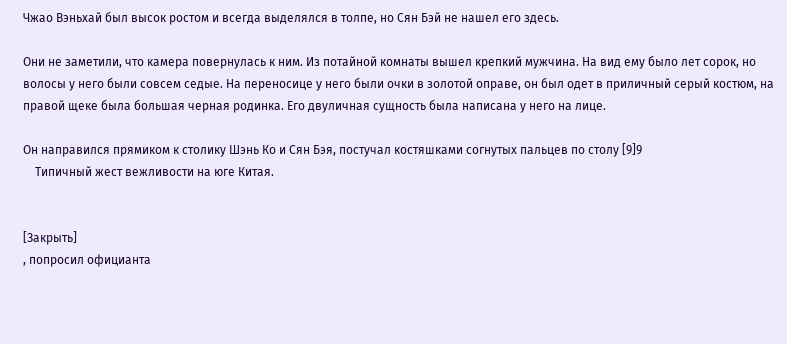Чжао Вэньхай был высок ростом и всегда выделялся в толпе, но Сян Бэй не нашел его здесь.

Они не заметили, что камера повернулась к ним. Из потайной комнаты вышел крепкий мужчина. На вид ему было лет сорок, но волосы у него были совсем седые. На переносице у него были очки в золотой оправе, он был одет в приличный серый костюм, на правой щеке была большая черная родинка. Его двуличная сущность была написана у него на лице.

Он направился прямиком к столику Шэнь Ко и Сян Бэя, постучал костяшками согнутых пальцев по столу [9]9
    Типичный жест вежливости на юге Китая.


[Закрыть]
, попросил официанта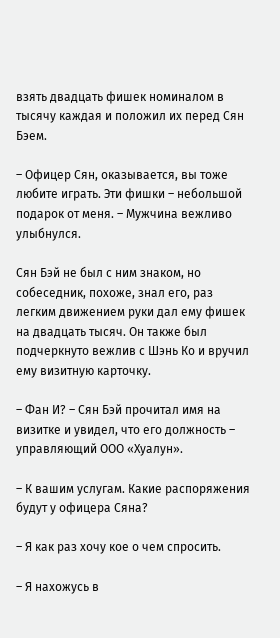взять двадцать фишек номиналом в тысячу каждая и положил их перед Сян Бэем.

– Офицер Сян, оказывается, вы тоже любите играть. Эти фишки – небольшой подарок от меня. – Мужчина вежливо улыбнулся.

Сян Бэй не был с ним знаком, но собеседник, похоже, знал его, раз легким движением руки дал ему фишек на двадцать тысяч. Он также был подчеркнуто вежлив с Шэнь Ко и вручил ему визитную карточку.

– Фан И? – Сян Бэй прочитал имя на визитке и увидел, что его должность – управляющий ООО «Хуалун».

– К вашим услугам. Какие распоряжения будут у офицера Сяна?

– Я как раз хочу кое о чем спросить.

– Я нахожусь в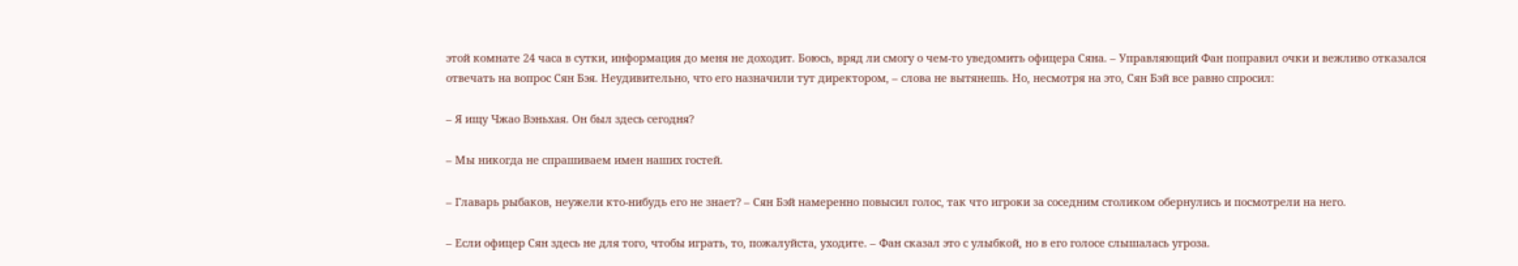этой комнате 24 часа в сутки, информация до меня не доходит. Боюсь, вряд ли смогу о чем-то уведомить офицера Сяна. – Управляющий Фан поправил очки и вежливо отказался отвечать на вопрос Сян Бэя. Неудивительно, что его назначили тут директором, – слова не вытянешь. Но, несмотря на это, Сян Бэй все равно спросил:

– Я ищу Чжао Вэньхая. Он был здесь сегодня?

– Мы никогда не спрашиваем имен наших гостей.

– Главарь рыбаков, неужели кто-нибудь его не знает? – Сян Бэй намеренно повысил голос, так что игроки за соседним столиком обернулись и посмотрели на него.

– Если офицер Сян здесь не для того, чтобы играть, то, пожалуйста, уходите. – Фан сказал это с улыбкой, но в его голосе слышалась угроза.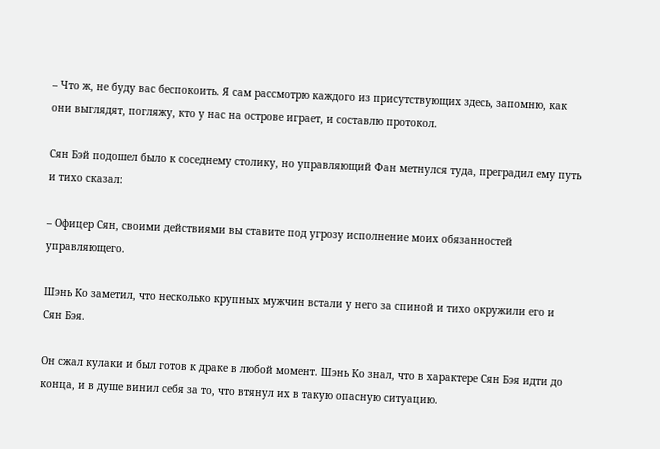– Что ж, не буду вас беспокоить. Я сам рассмотрю каждого из присутствующих здесь, запомню, как они выглядят, погляжу, кто у нас на острове играет, и составлю протокол.

Сян Бэй подошел было к соседнему столику, но управляющий Фан метнулся туда, преградил ему путь и тихо сказал:

– Офицер Сян, своими действиями вы ставите под угрозу исполнение моих обязанностей управляющего.

Шэнь Ко заметил, что несколько крупных мужчин встали у него за спиной и тихо окружили его и Сян Бэя.

Он сжал кулаки и был готов к драке в любой момент. Шэнь Ко знал, что в характере Сян Бэя идти до конца, и в душе винил себя за то, что втянул их в такую опасную ситуацию.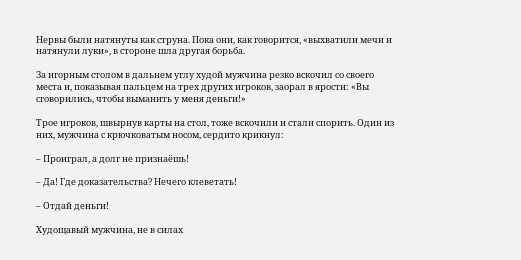Нервы были натянуты как струна. Пока они, как говорится, «выхватили мечи и натянули луки», в стороне шла другая борьба.

За игорным столом в дальнем углу худой мужчина резко вскочил со своего места и, показывая пальцем на трех других игроков, заорал в ярости: «Вы сговорились, чтобы выманить у меня деньги!»

Трое игроков, швырнув карты на стол, тоже вскочили и стали спорить. Один из них, мужчина с крючковатым носом, сердито крикнул:

– Проиграл, а долг не признаёшь!

– Да! Где доказательства? Нечего клеветать!

– Отдай деньги!

Худощавый мужчина, не в силах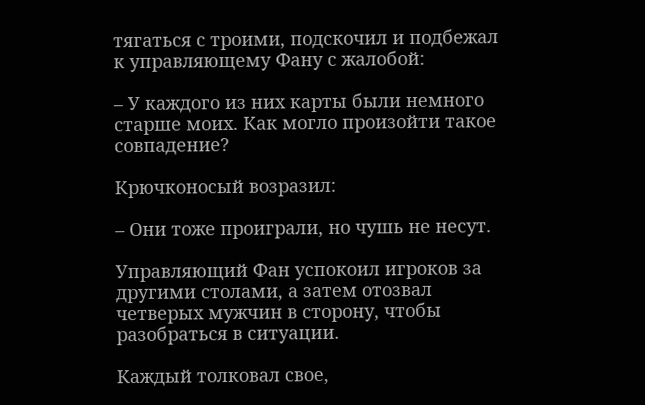тягаться с троими, подскочил и подбежал к управляющему Фану с жалобой:

– У каждого из них карты были немного старше моих. Как могло произойти такое совпадение?

Крючконосый возразил:

– Они тоже проиграли, но чушь не несут.

Управляющий Фан успокоил игроков за другими столами, а затем отозвал четверых мужчин в сторону, чтобы разобраться в ситуации.

Каждый толковал свое,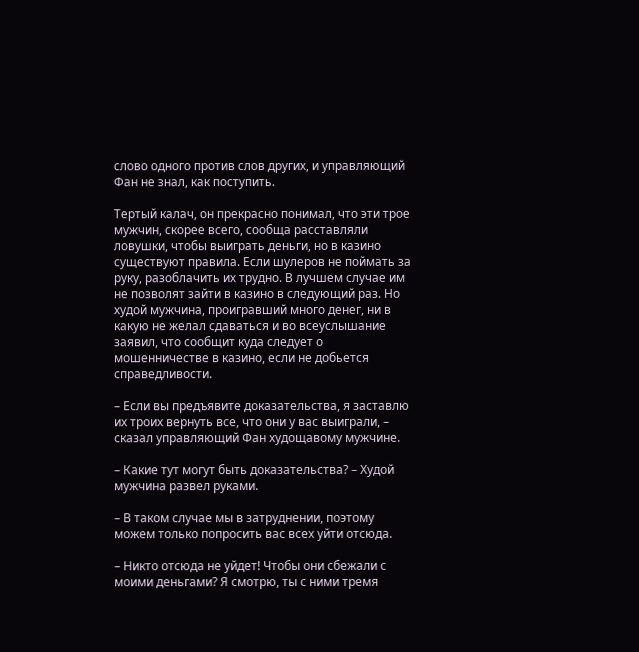слово одного против слов других, и управляющий Фан не знал, как поступить.

Тертый калач, он прекрасно понимал, что эти трое мужчин, скорее всего, сообща расставляли ловушки, чтобы выиграть деньги, но в казино существуют правила. Если шулеров не поймать за руку, разоблачить их трудно. В лучшем случае им не позволят зайти в казино в следующий раз. Но худой мужчина, проигравший много денег, ни в какую не желал сдаваться и во всеуслышание заявил, что сообщит куда следует о мошенничестве в казино, если не добьется справедливости.

– Если вы предъявите доказательства, я заставлю их троих вернуть все, что они у вас выиграли, – сказал управляющий Фан худощавому мужчине.

– Какие тут могут быть доказательства? – Худой мужчина развел руками.

– В таком случае мы в затруднении, поэтому можем только попросить вас всех уйти отсюда.

– Никто отсюда не уйдет! Чтобы они сбежали с моими деньгами? Я смотрю, ты с ними тремя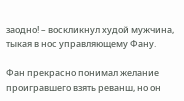заодно! – воскликнул худой мужчина, тыкая в нос управляющему Фану.

Фан прекрасно понимал желание проигравшего взять реванш, но он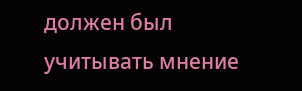должен был учитывать мнение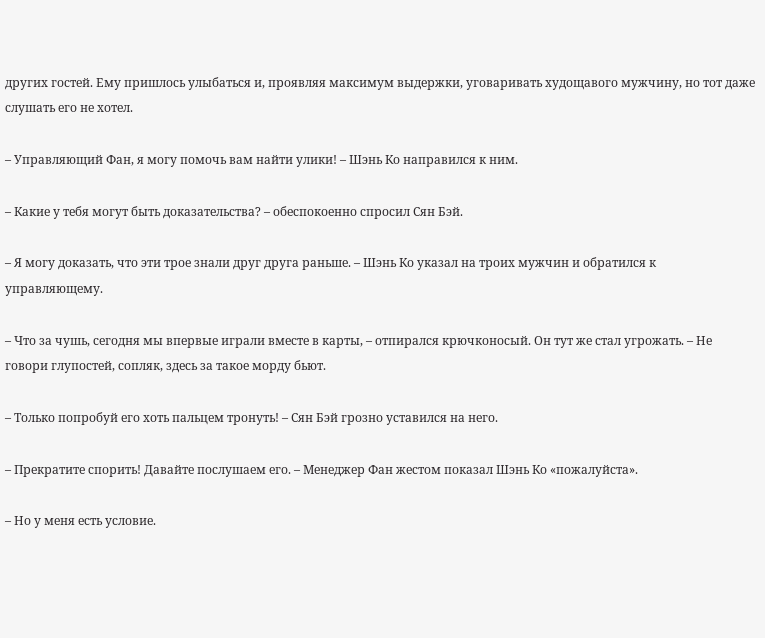других гостей. Ему пришлось улыбаться и, проявляя максимум выдержки, уговаривать худощавого мужчину, но тот даже слушать его не хотел.

– Управляющий Фан, я могу помочь вам найти улики! – Шэнь Ко направился к ним.

– Какие у тебя могут быть доказательства? – обеспокоенно спросил Сян Бэй.

– Я могу доказать, что эти трое знали друг друга раньше. – Шэнь Ко указал на троих мужчин и обратился к управляющему.

– Что за чушь, сегодня мы впервые играли вместе в карты, – отпирался крючконосый. Он тут же стал угрожать. – Не говори глупостей, сопляк, здесь за такое морду бьют.

– Только попробуй его хоть пальцем тронуть! – Сян Бэй грозно уставился на него.

– Прекратите спорить! Давайте послушаем его. – Менеджер Фан жестом показал Шэнь Ко «пожалуйста».

– Но у меня есть условие.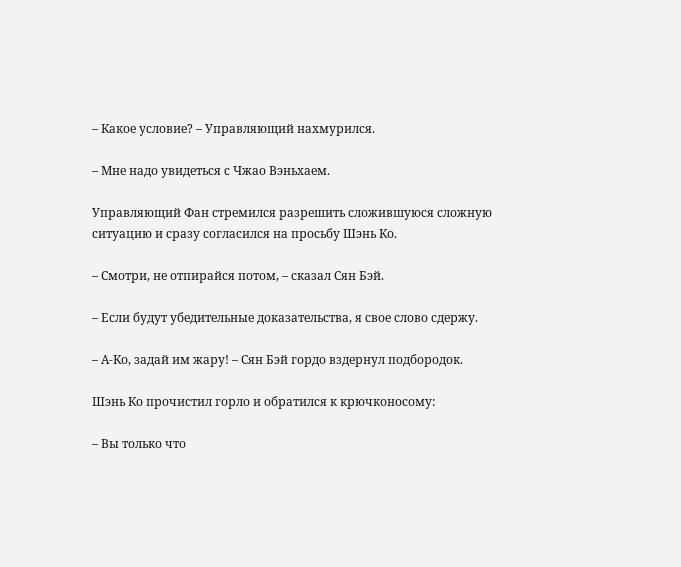– Какое условие? – Управляющий нахмурился.

– Мне надо увидеться с Чжао Вэньхаем.

Управляющий Фан стремился разрешить сложившуюся сложную ситуацию и сразу согласился на просьбу Шэнь Ко.

– Смотри, не отпирайся потом, – сказал Сян Бэй.

– Если будут убедительные доказательства, я свое слово сдержу.

– А-Ко, задай им жару! – Сян Бэй гордо вздернул подбородок.

Шэнь Ко прочистил горло и обратился к крючконосому:

– Вы только что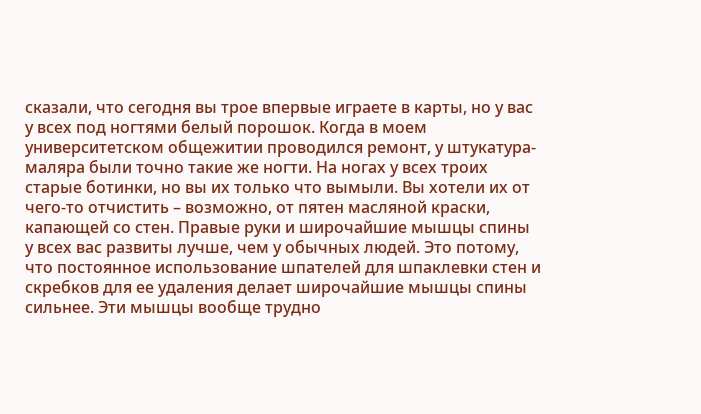сказали, что сегодня вы трое впервые играете в карты, но у вас у всех под ногтями белый порошок. Когда в моем университетском общежитии проводился ремонт, у штукатура-маляра были точно такие же ногти. На ногах у всех троих старые ботинки, но вы их только что вымыли. Вы хотели их от чего-то отчистить – возможно, от пятен масляной краски, капающей со стен. Правые руки и широчайшие мышцы спины у всех вас развиты лучше, чем у обычных людей. Это потому, что постоянное использование шпателей для шпаклевки стен и скребков для ее удаления делает широчайшие мышцы спины сильнее. Эти мышцы вообще трудно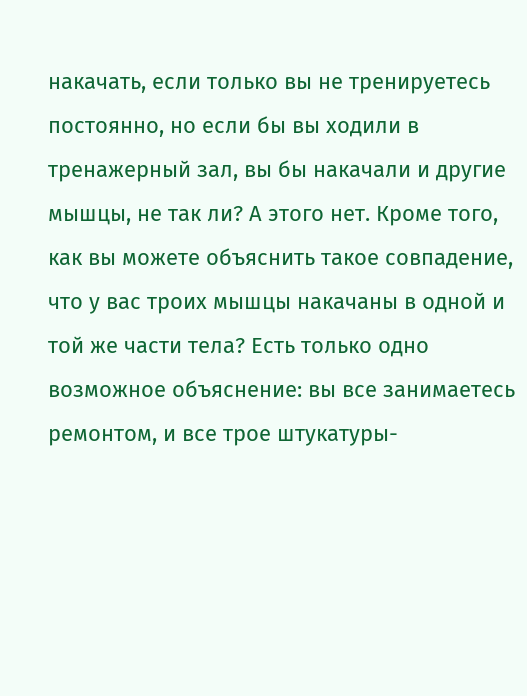накачать, если только вы не тренируетесь постоянно, но если бы вы ходили в тренажерный зал, вы бы накачали и другие мышцы, не так ли? А этого нет. Кроме того, как вы можете объяснить такое совпадение, что у вас троих мышцы накачаны в одной и той же части тела? Есть только одно возможное объяснение: вы все занимаетесь ремонтом, и все трое штукатуры-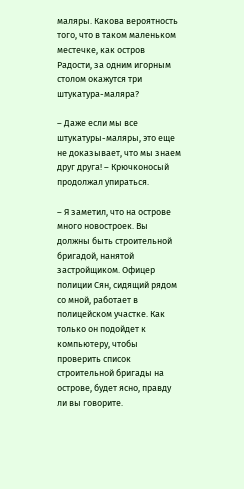маляры. Какова вероятность того, что в таком маленьком местечке, как остров Радости, за одним игорным столом окажутся три штукатура-маляра?

– Даже если мы все штукатуры-маляры, это еще не доказывает, что мы знаем друг друга! – Крючконосый продолжал упираться.

– Я заметил, что на острове много новостроек. Вы должны быть строительной бригадой, нанятой застройщиком. Офицер полиции Сян, сидящий рядом со мной, работает в полицейском участке. Как только он подойдет к компьютеру, чтобы проверить список строительной бригады на острове, будет ясно, правду ли вы говорите.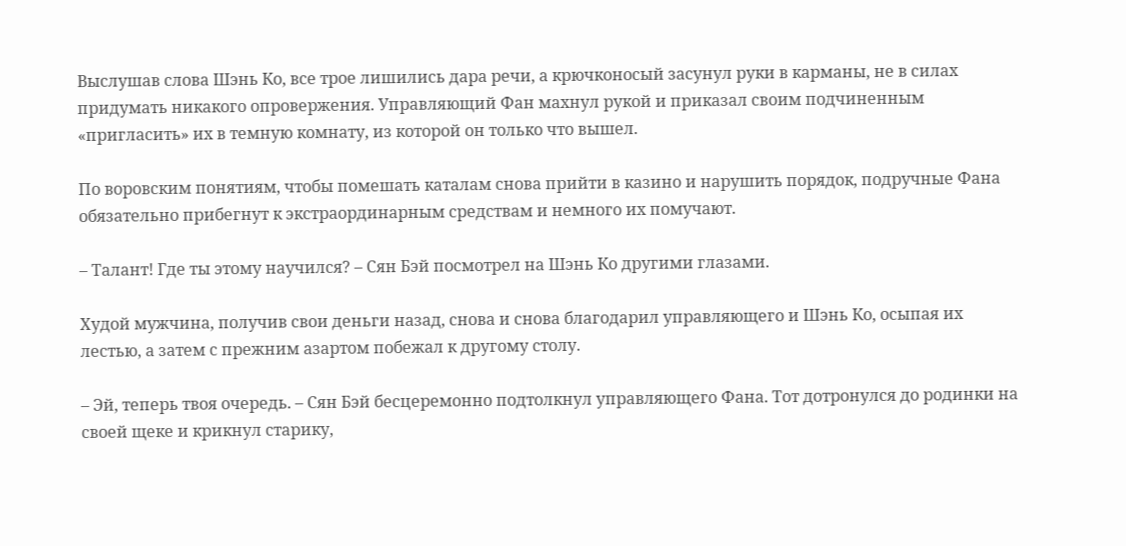Выслушав слова Шэнь Ко, все трое лишились дара речи, а крючконосый засунул руки в карманы, не в силах придумать никакого опровержения. Управляющий Фан махнул рукой и приказал своим подчиненным «пригласить» их в темную комнату, из которой он только что вышел.

По воровским понятиям, чтобы помешать каталам снова прийти в казино и нарушить порядок, подручные Фана обязательно прибегнут к экстраординарным средствам и немного их помучают.

– Талант! Где ты этому научился? – Сян Бэй посмотрел на Шэнь Ко другими глазами.

Худой мужчина, получив свои деньги назад, снова и снова благодарил управляющего и Шэнь Ко, осыпая их лестью, а затем с прежним азартом побежал к другому столу.

– Эй, теперь твоя очередь. – Сян Бэй бесцеремонно подтолкнул управляющего Фана. Тот дотронулся до родинки на своей щеке и крикнул старику,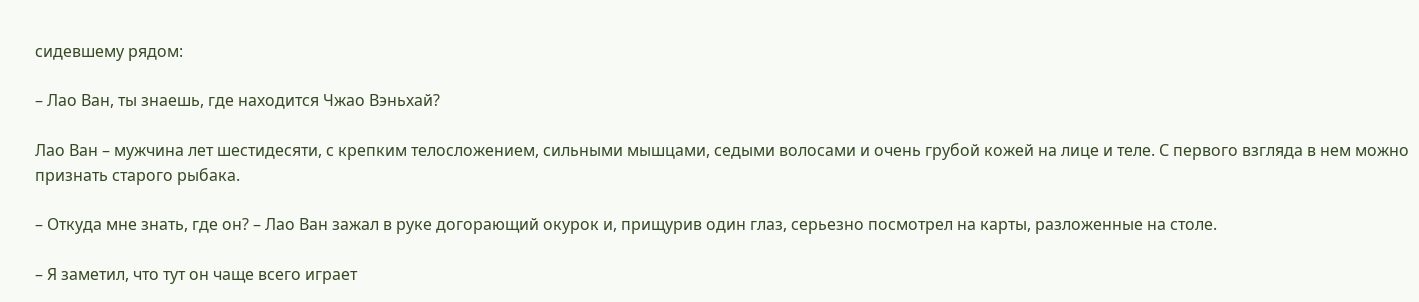сидевшему рядом:

– Лао Ван, ты знаешь, где находится Чжао Вэньхай?

Лао Ван – мужчина лет шестидесяти, с крепким телосложением, сильными мышцами, седыми волосами и очень грубой кожей на лице и теле. С первого взгляда в нем можно признать старого рыбака.

– Откуда мне знать, где он? – Лао Ван зажал в руке догорающий окурок и, прищурив один глаз, серьезно посмотрел на карты, разложенные на столе.

– Я заметил, что тут он чаще всего играет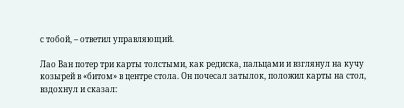с тобой, – ответил управляющий.

Лао Ван потер три карты толстыми, как редиска, пальцами и взглянул на кучу козырей в «битом» в центре стола. Он почесал затылок, положил карты на стол, вздохнул и сказал: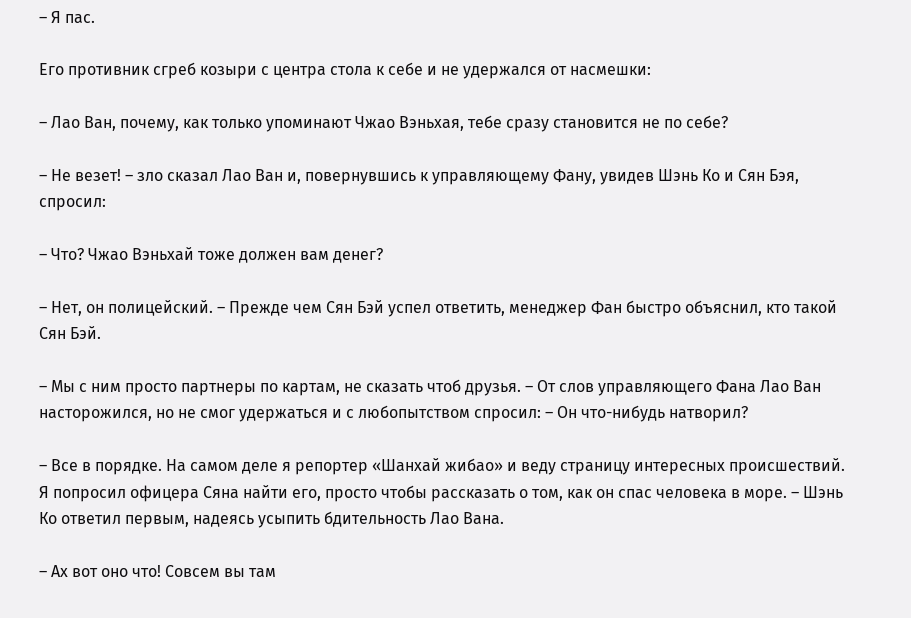– Я пас.

Его противник сгреб козыри с центра стола к себе и не удержался от насмешки:

– Лао Ван, почему, как только упоминают Чжао Вэньхая, тебе сразу становится не по себе?

– Не везет! – зло сказал Лао Ван и, повернувшись к управляющему Фану, увидев Шэнь Ко и Сян Бэя, спросил:

– Что? Чжао Вэньхай тоже должен вам денег?

– Нет, он полицейский. – Прежде чем Сян Бэй успел ответить, менеджер Фан быстро объяснил, кто такой Сян Бэй.

– Мы с ним просто партнеры по картам, не сказать чтоб друзья. – От слов управляющего Фана Лао Ван насторожился, но не смог удержаться и с любопытством спросил: – Он что-нибудь натворил?

– Все в порядке. На самом деле я репортер «Шанхай жибао» и веду страницу интересных происшествий. Я попросил офицера Сяна найти его, просто чтобы рассказать о том, как он спас человека в море. – Шэнь Ко ответил первым, надеясь усыпить бдительность Лао Вана.

– Ах вот оно что! Совсем вы там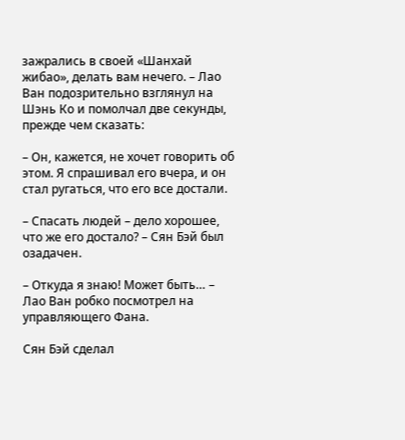зажрались в своей «Шанхай жибао», делать вам нечего. – Лао Ван подозрительно взглянул на Шэнь Ко и помолчал две секунды, прежде чем сказать:

– Он, кажется, не хочет говорить об этом. Я спрашивал его вчера, и он стал ругаться, что его все достали.

– Спасать людей – дело хорошее, что же его достало? – Сян Бэй был озадачен.

– Откуда я знаю! Может быть… – Лао Ван робко посмотрел на управляющего Фана.

Сян Бэй сделал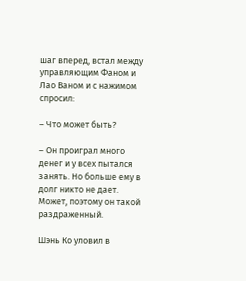шаг вперед, встал между управляющим Фаном и Лао Ваном и с нажимом спросил:

– Что может быть?

– Он проиграл много денег и у всех пытался занять. Но больше ему в долг никто не дает. Может, поэтому он такой раздраженный.

Шэнь Ко уловил в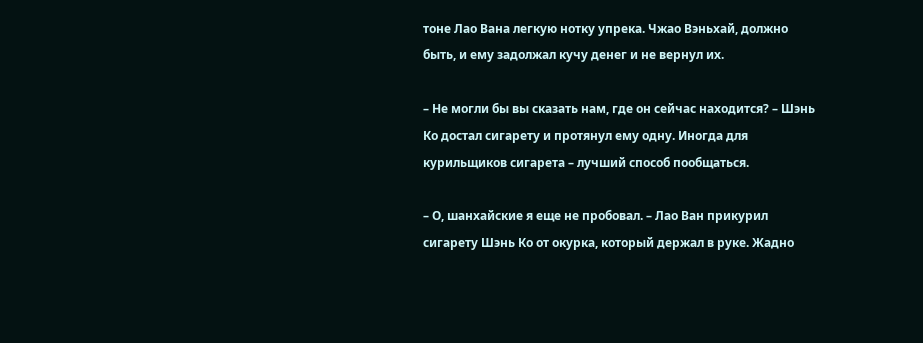тоне Лао Вана легкую нотку упрека. Чжао Вэньхай, должно быть, и ему задолжал кучу денег и не вернул их.

– Не могли бы вы сказать нам, где он сейчас находится? – Шэнь Ко достал сигарету и протянул ему одну. Иногда для курильщиков сигарета – лучший способ пообщаться.

– О, шанхайские я еще не пробовал. – Лао Ван прикурил сигарету Шэнь Ко от окурка, который держал в руке. Жадно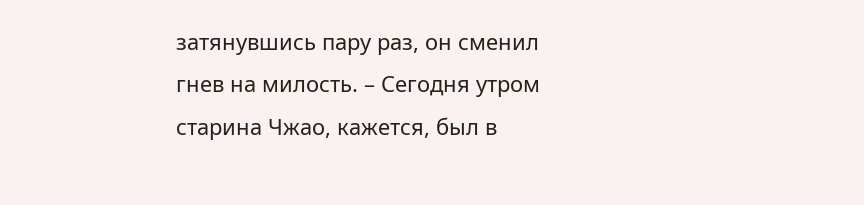затянувшись пару раз, он сменил гнев на милость. – Сегодня утром старина Чжао, кажется, был в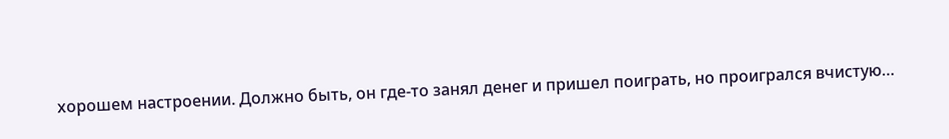хорошем настроении. Должно быть, он где-то занял денег и пришел поиграть, но проигрался вчистую…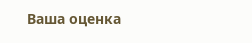Ваша оценка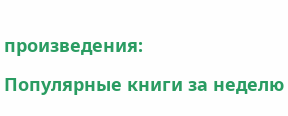произведения:

Популярные книги за неделю